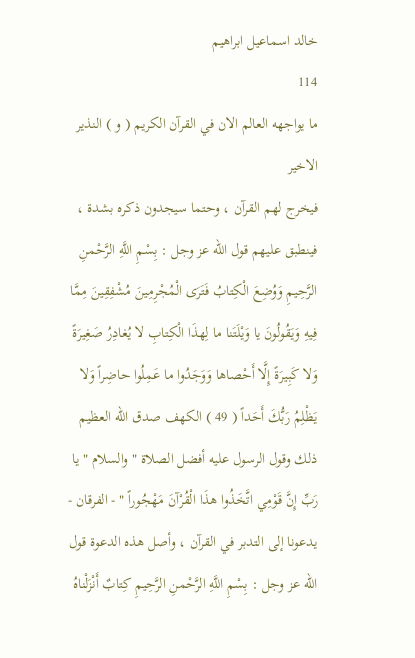خالد اسماعيل ابراهيم
114
ما يواجهه العالم الان في القرآن الكريم ( و ) النذير الاخير
فيخرج لهم القرآن ، وحتما سيجدون ذكره بشدة ، فينطبق عليهم قول اللّه عز وجل : بِسْمِ اللَّهِ الرَّحْمنِ الرَّحِيمِ وَوُضِعَ الْكِتابُ فَتَرَى الْمُجْرِمِينَ مُشْفِقِينَ مِمَّا فِيهِ وَيَقُولُونَ يا وَيْلَتَنا ما لِهذَا الْكِتابِ لا يُغادِرُ صَغِيرَةً وَلا كَبِيرَةً إِلَّا أَحْصاها وَوَجَدُوا ما عَمِلُوا حاضِراً وَلا يَظْلِمُ رَبُّكَ أَحَداً ( 49 ) الكهف صدق اللّه العظيم ذلك وقول الرسول عليه أفضل الصلاة " والسلام " يا رَبِّ إِنَّ قَوْمِي اتَّخَذُوا هذَا الْقُرْآنَ مَهْجُوراً " - الفرقان - يدعونا إلى التدبر في القرآن ، وأصل هذه الدعوة قول اللّه عز وجل : بِسْمِ اللَّهِ الرَّحْمنِ الرَّحِيمِ كِتابٌ أَنْزَلْناهُ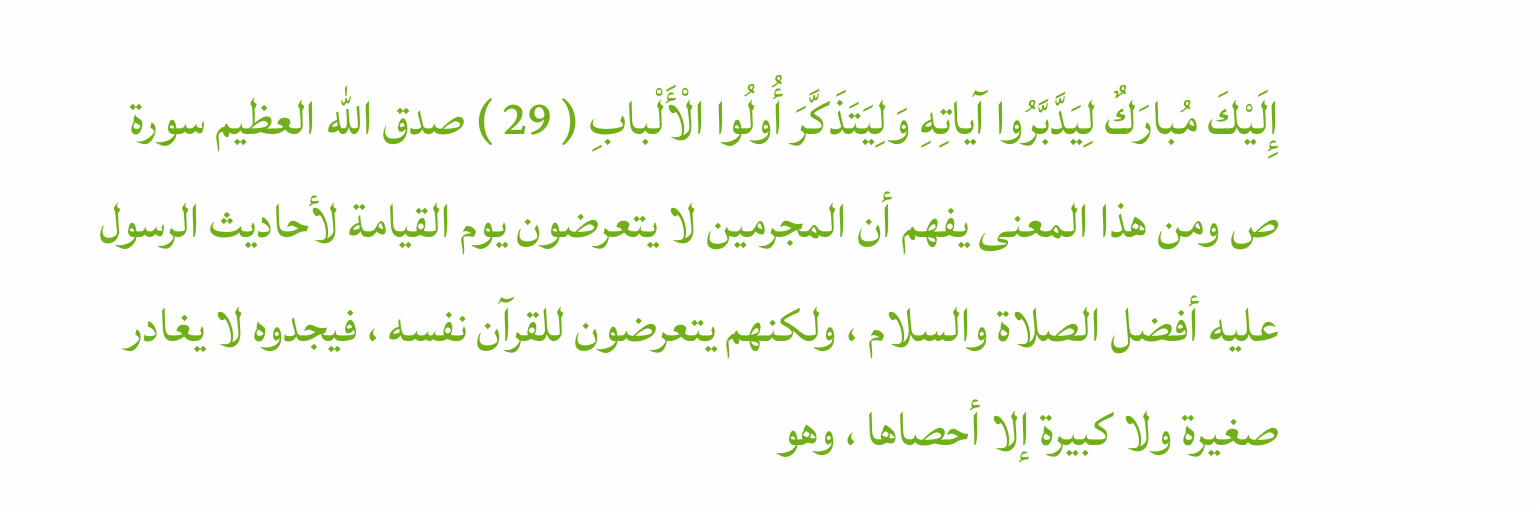إِلَيْكَ مُبارَكٌ لِيَدَّبَّرُوا آياتِهِ وَلِيَتَذَكَّرَ أُولُوا الْأَلْبابِ ( 29 ) صدق اللّه العظيم سورة ص ومن هذا المعنى يفهم أن المجرمين لا يتعرضون يوم القيامة لأحاديث الرسول عليه أفضل الصلاة والسلام ، ولكنهم يتعرضون للقرآن نفسه ، فيجدوه لا يغادر صغيرة ولا كبيرة إلا أحصاها ، وهو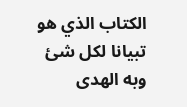الكتاب الذي هو تبيانا لكل شئ وبه الهدى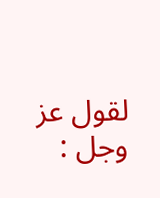لقول عز وجل :